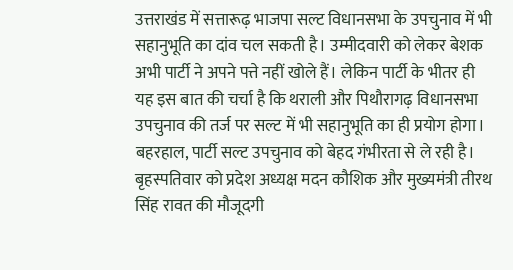उत्तराखंड में सत्तारूढ़ भाजपा सल्ट विधानसभा के उपचुनाव में भी सहानुभूति का दांव चल सकती है। उम्मीदवारी को लेकर बेशक अभी पार्टी ने अपने पत्ते नहीं खोले हैं। लेकिन पार्टी के भीतर ही यह इस बात की चर्चा है कि थराली और पिथौरागढ़ विधानसभा उपचुनाव की तर्ज पर सल्ट में भी सहानुभूति का ही प्रयोग होगा।
बहरहाल, पार्टी सल्ट उपचुनाव को बेहद गंभीरता से ले रही है। बृहस्पतिवार को प्रदेश अध्यक्ष मदन कौशिक और मुख्यमंत्री तीरथ सिंह रावत की मौजूदगी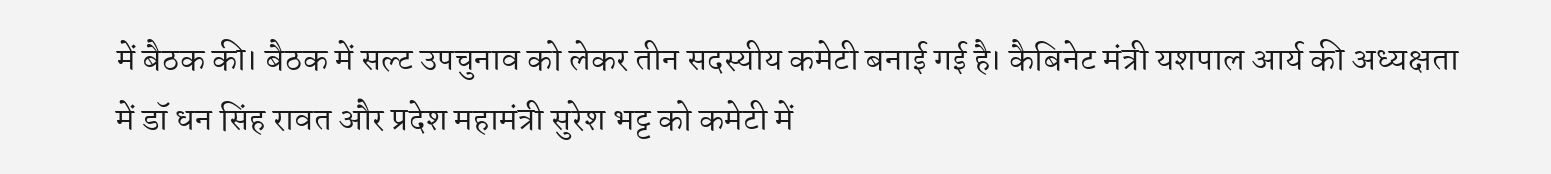में बैठक की। बैठक में सल्ट उपचुनाव को लेकर तीन सदस्यीय कमेटी बनाई गई है। कैबिनेट मंत्री यशपाल आर्य की अध्यक्षता में डॉ धन सिंह रावत और प्रदेश महामंत्री सुरेश भट्ट को कमेटी में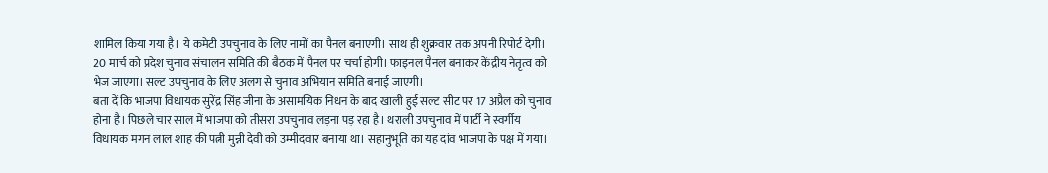शामिल किया गया है। ये कमेटी उपचुनाव के लिए नामों का पैनल बनाएगी। साथ ही शुक्रवार तक अपनी रिपोर्ट देगी। 20 मार्च को प्रदेश चुनाव संचालन समिति की बैठक में पैनल पर चर्चा होगी। फाइनल पैनल बनाकर केंद्रीय नेतृत्व को भेज जाएगा। सल्ट उपचुनाव के लिए अलग से चुनाव अभियान समिति बनाई जाएगी।
बता दें कि भाजपा विधायक सुरेंद्र सिंह जीना के असामयिक निधन के बाद खाली हुई सल्ट सीट पर 17 अप्रैल को चुनाव होना है। पिछले चार साल में भाजपा को तीसरा उपचुनाव लड़ना पड़ रहा है। थराली उपचुनाव में पार्टी ने स्वर्गीय विधायक मगन लाल शाह की पत्नी मुन्नी देवी को उम्मीदवार बनाया था। सहानुभूति का यह दांव भाजपा के पक्ष में गया।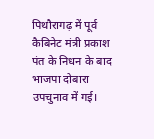पिथौरागढ़ में पूर्व कैबिनेट मंत्री प्रकाश पंत के निधन के बाद भाजपा दोबारा उपचुनाव में गई।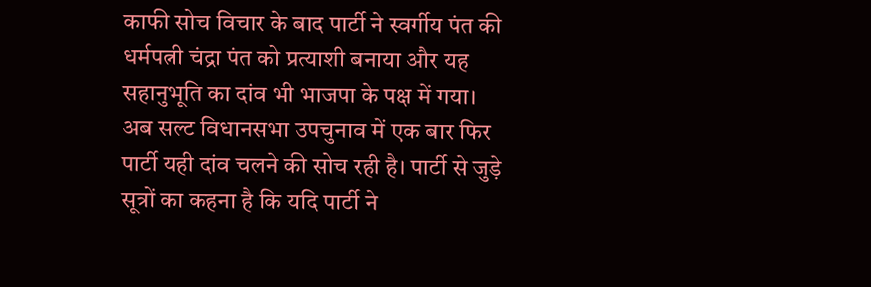काफी सोच विचार के बाद पार्टी ने स्वर्गीय पंत की धर्मपत्नी चंद्रा पंत को प्रत्याशी बनाया और यह सहानुभूति का दांव भी भाजपा के पक्ष में गया।
अब सल्ट विधानसभा उपचुनाव में एक बार फिर पार्टी यही दांव चलने की सोच रही है। पार्टी से जुड़े सूत्रों का कहना है कि यदि पार्टी ने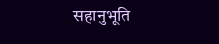सहानुभूति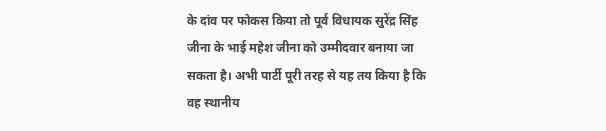के दांव पर फोकस किया तो पूर्व विधायक सुरेंद्र सिंह जीना के भाई महेश जीना को उम्मीदवार बनाया जा सकता है। अभी पार्टी पूरी तरह से यह तय किया है कि वह स्थानीय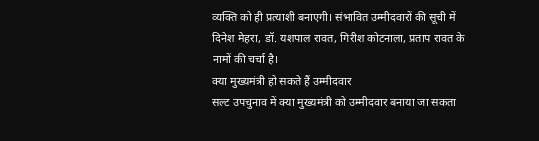व्यक्ति को ही प्रत्याशी बनाएगी। संभावित उम्मीदवारों की सूची में दिनेश मेहरा, डॉ. यशपाल रावत, गिरीश कोटनाला, प्रताप रावत के नामों की चर्चा है।
क्या मुख्यमंत्री हो सकते हैं उम्मीदवार
सल्ट उपचुनाव में क्या मुख्यमंत्री को उम्मीदवार बनाया जा सकता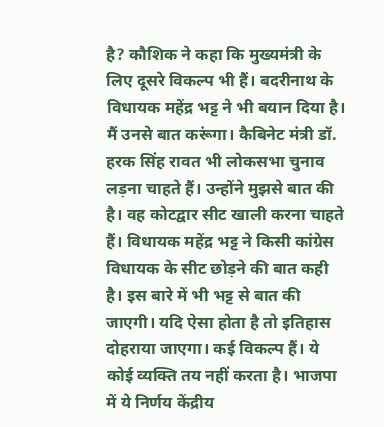है? कौशिक ने कहा कि मुख्यमंत्री के लिए दूसरे विकल्प भी हैं। बदरीनाथ के विधायक महेंद्र भट्ट ने भी बयान दिया है। मैं उनसे बात करूंगा। कैबिनेट मंत्री डॉ. हरक सिंह रावत भी लोकसभा चुनाव लड़ना चाहते हैं। उन्होंने मुझसे बात की है। वह कोटद्वार सीट खाली करना चाहते हैं। विधायक महेंद्र भट्ट ने किसी कांग्रेस विधायक के सीट छोड़ने की बात कही है। इस बारे में भी भट्ट से बात की जाएगी। यदि ऐसा होता है तो इतिहास दोहराया जाएगा। कई विकल्प हैं। ये कोई व्यक्ति तय नहीं करता है। भाजपा में ये निर्णय केंद्रीय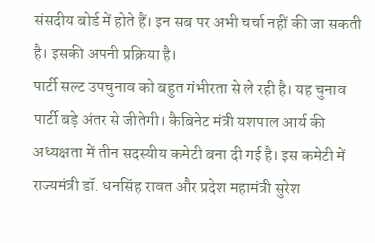संसदीय बोर्ड में होते हैं। इन सब पर अभी चर्चा नहीं की जा सकती है। इसकी अपनी प्रक्रिया है।
पार्टी सल्ट उपचुनाव को बहुत गंभीरता से ले रही है। यह चुनाव पार्टी बड़े अंतर से जीतेगी। कैबिनेट मंत्री यशपाल आर्य की अध्यक्षता में तीन सदस्यीय कमेटी बना दी गई है। इस कमेटी में राज्यमंत्री डॉ. धनसिंह रावत और प्रदेश महामंत्री सुरेश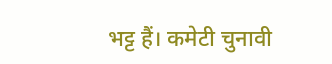भट्ट हैं। कमेटी चुनावी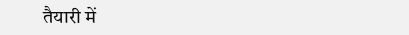तैयारी में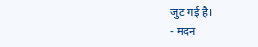जुट गई है।
- मदन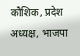कौशिक, प्रदेश अध्यक्ष, भाजपा